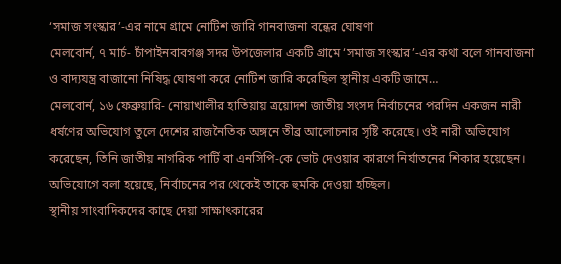‘সমাজ সংস্কার’-এর নামে গ্রামে নোটিশ জারি গানবাজনা বন্ধের ঘোষণা
মেলবোর্ন, ৭ মার্চ- চাঁপাইনবাবগঞ্জ সদর উপজেলার একটি গ্রামে ‘সমাজ সংস্কার’-এর কথা বলে গানবাজনা ও বাদ্যযন্ত্র বাজানো নিষিদ্ধ ঘোষণা করে নোটিশ জারি করেছিল স্থানীয় একটি জামে…
মেলবোর্ন, ১৬ ফেব্রুয়ারি- নোয়াখালীর হাতিয়ায় ত্রয়োদশ জাতীয় সংসদ নির্বাচনের পরদিন একজন নারী ধর্ষণের অভিযোগ তুলে দেশের রাজনৈতিক অঙ্গনে তীব্র আলোচনার সৃষ্টি করেছে। ওই নারী অভিযোগ করেছেন, তিনি জাতীয় নাগরিক পার্টি বা এনসিপি-কে ভোট দেওয়ার কারণে নির্যাতনের শিকার হয়েছেন। অভিযোগে বলা হয়েছে, নির্বাচনের পর থেকেই তাকে হুমকি দেওয়া হচ্ছিল।
স্থানীয় সাংবাদিকদের কাছে দেয়া সাক্ষাৎকারের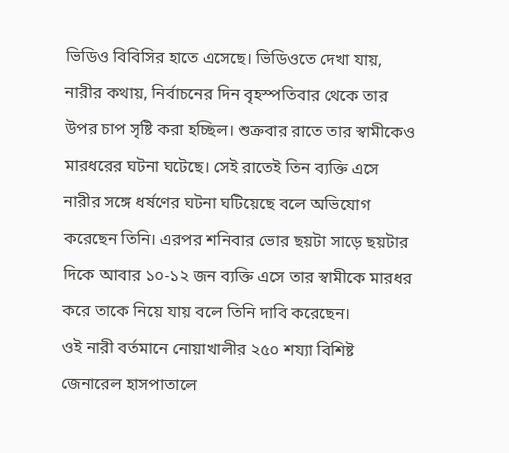ভিডিও বিবিসির হাতে এসেছে। ভিডিওতে দেখা যায়, নারীর কথায়, নির্বাচনের দিন বৃহস্পতিবার থেকে তার উপর চাপ সৃষ্টি করা হচ্ছিল। শুক্রবার রাতে তার স্বামীকেও মারধরের ঘটনা ঘটেছে। সেই রাতেই তিন ব্যক্তি এসে নারীর সঙ্গে ধর্ষণের ঘটনা ঘটিয়েছে বলে অভিযোগ করেছেন তিনি। এরপর শনিবার ভোর ছয়টা সাড়ে ছয়টার দিকে আবার ১০-১২ জন ব্যক্তি এসে তার স্বামীকে মারধর করে তাকে নিয়ে যায় বলে তিনি দাবি করেছেন।
ওই নারী বর্তমানে নোয়াখালীর ২৫০ শয্যা বিশিষ্ট জেনারেল হাসপাতালে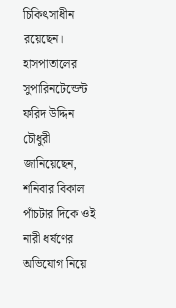চিকিৎসাধীন রয়েছেন। হাসপাতালের সুপারিনটেন্ডেন্ট ফরিদ উদ্দিন চৌধুরী জানিয়েছেন, শনিবার বিকাল পাঁচটার দিকে ওই নারী ধর্ষণের অভিযোগ নিয়ে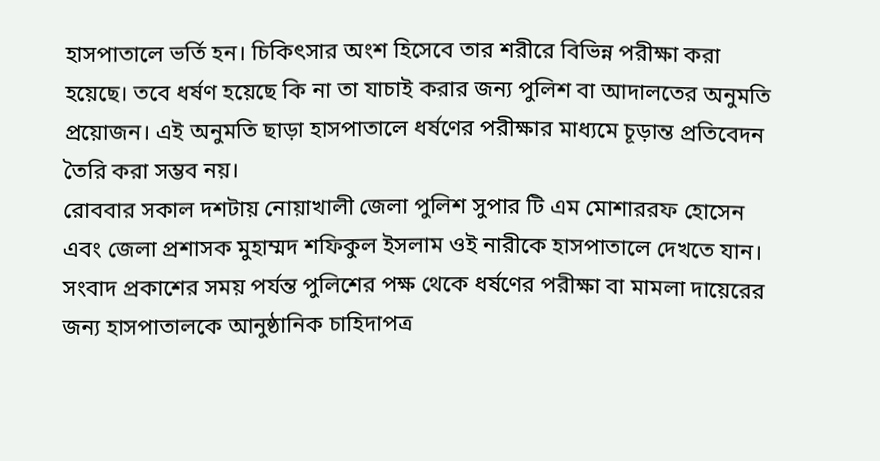হাসপাতালে ভর্তি হন। চিকিৎসার অংশ হিসেবে তার শরীরে বিভিন্ন পরীক্ষা করা হয়েছে। তবে ধর্ষণ হয়েছে কি না তা যাচাই করার জন্য পুলিশ বা আদালতের অনুমতি প্রয়োজন। এই অনুমতি ছাড়া হাসপাতালে ধর্ষণের পরীক্ষার মাধ্যমে চূড়ান্ত প্রতিবেদন তৈরি করা সম্ভব নয়।
রোববার সকাল দশটায় নোয়াখালী জেলা পুলিশ সুপার টি এম মোশাররফ হোসেন এবং জেলা প্রশাসক মুহাম্মদ শফিকুল ইসলাম ওই নারীকে হাসপাতালে দেখতে যান। সংবাদ প্রকাশের সময় পর্যন্ত পুলিশের পক্ষ থেকে ধর্ষণের পরীক্ষা বা মামলা দায়েরের জন্য হাসপাতালকে আনুষ্ঠানিক চাহিদাপত্র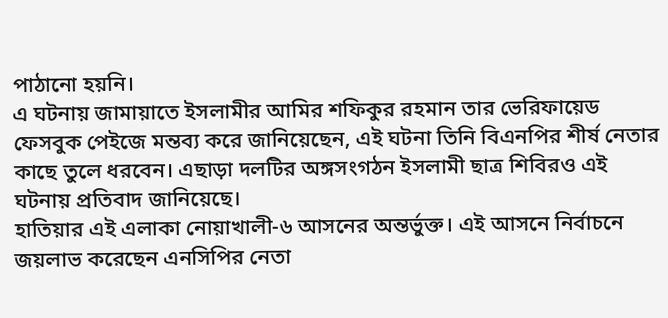পাঠানো হয়নি।
এ ঘটনায় জামায়াতে ইসলামীর আমির শফিকুর রহমান তার ভেরিফায়েড ফেসবুক পেইজে মন্তব্য করে জানিয়েছেন, এই ঘটনা তিনি বিএনপির শীর্ষ নেতার কাছে তুলে ধরবেন। এছাড়া দলটির অঙ্গসংগঠন ইসলামী ছাত্র শিবিরও এই ঘটনায় প্রতিবাদ জানিয়েছে।
হাতিয়ার এই এলাকা নোয়াখালী-৬ আসনের অন্তর্ভুক্ত। এই আসনে নির্বাচনে জয়লাভ করেছেন এনসিপির নেতা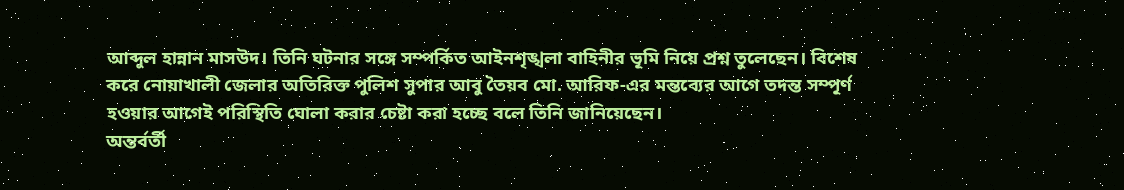আব্দুল হান্নান মাসউদ। তিনি ঘটনার সঙ্গে সম্পর্কিত আইনশৃঙ্খলা বাহিনীর ভূমি নিয়ে প্রশ্ন তুলেছেন। বিশেষ করে নোয়াখালী জেলার অতিরিক্ত পুলিশ সুপার আবু তৈয়ব মো. আরিফ-এর মন্তব্যের আগে তদন্ত সম্পূর্ণ হওয়ার আগেই পরিস্থিতি ঘোলা করার চেষ্টা করা হচ্ছে বলে তিনি জানিয়েছেন।
অন্তর্বর্তী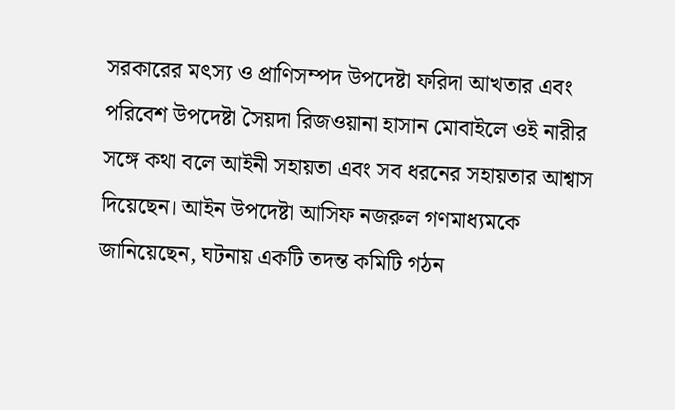সরকারের মৎস্য ও প্রাণিসম্পদ উপদেষ্টা ফরিদা আখতার এবং পরিবেশ উপদেষ্টা সৈয়দা রিজওয়ানা হাসান মোবাইলে ওই নারীর সঙ্গে কথা বলে আইনী সহায়তা এবং সব ধরনের সহায়তার আশ্বাস দিয়েছেন। আইন উপদেষ্টা আসিফ নজরুল গণমাধ্যমকে জানিয়েছেন, ঘটনায় একটি তদন্ত কমিটি গঠন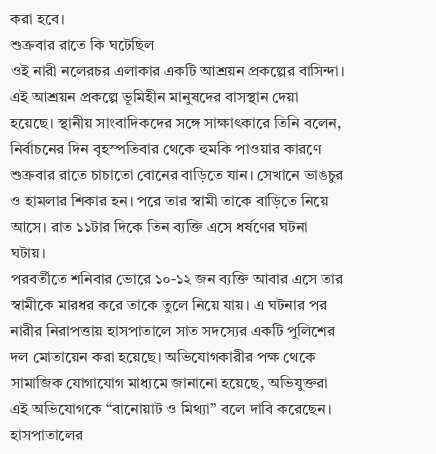করা হবে।
শুক্রবার রাতে কি ঘটেছিল
ওই নারী নলেরচর এলাকার একটি আশ্রয়ন প্রকল্পের বাসিন্দা। এই আশ্রয়ন প্রকল্পে ভূমিহীন মানুষদের বাসস্থান দেয়া হয়েছে। স্থানীয় সাংবাদিকদের সঙ্গে সাক্ষাৎকারে তিনি বলেন, নির্বাচনের দিন বৃহস্পতিবার থেকে হুমকি পাওয়ার কারণে শুক্রবার রাতে চাচাতো বোনের বাড়িতে যান। সেখানে ভাঙচুর ও হামলার শিকার হন। পরে তার স্বামী তাকে বাড়িতে নিয়ে আসে। রাত ১১টার দিকে তিন ব্যক্তি এসে ধর্ষণের ঘটনা ঘটায়।
পরবর্তীতে শনিবার ভোরে ১০-১২ জন ব্যক্তি আবার এসে তার স্বামীকে মারধর করে তাকে তুলে নিয়ে যায়। এ ঘটনার পর নারীর নিরাপত্তায় হাসপাতালে সাত সদস্যের একটি পুলিশের দল মোতায়েন করা হয়েছে। অভিযোগকারীর পক্ষ থেকে সামাজিক যোগাযোগ মাধ্যমে জানানো হয়েছে, অভিযুক্তরা এই অভিযোগকে “বানোয়াট ও মিথ্যা” বলে দাবি করেছেন।
হাসপাতালের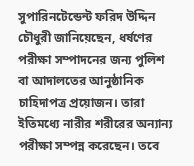সুপারিনটেন্ডেন্ট ফরিদ উদ্দিন চৌধুরী জানিয়েছেন, ধর্ষণের পরীক্ষা সম্পাদনের জন্য পুলিশ বা আদালতের আনুষ্ঠানিক চাহিদাপত্র প্রয়োজন। তারা ইতিমধ্যে নারীর শরীরের অন্যান্য পরীক্ষা সম্পন্ন করেছেন। তবে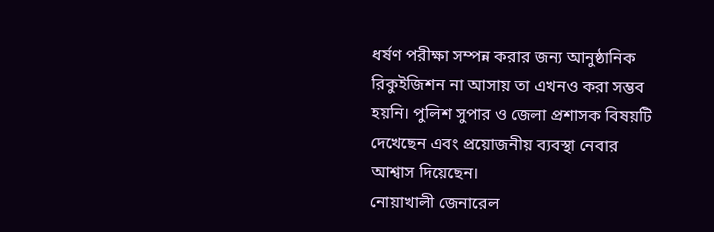ধর্ষণ পরীক্ষা সম্পন্ন করার জন্য আনুষ্ঠানিক রিকুইজিশন না আসায় তা এখনও করা সম্ভব হয়নি। পুলিশ সুপার ও জেলা প্রশাসক বিষয়টি দেখেছেন এবং প্রয়োজনীয় ব্যবস্থা নেবার আশ্বাস দিয়েছেন।
নোয়াখালী জেনারেল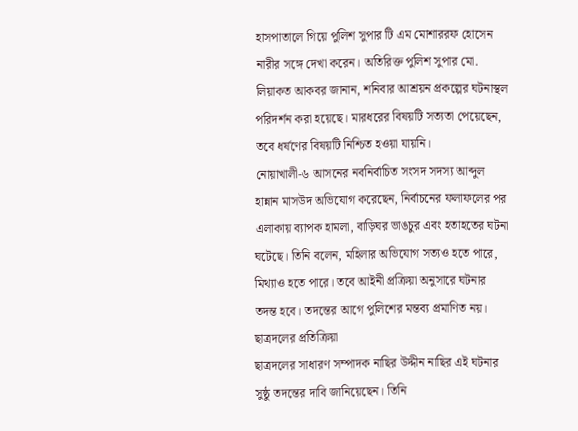হাসপাতালে গিয়ে পুলিশ সুপার টি এম মোশাররফ হোসেন নারীর সঙ্গে দেখা করেন। অতিরিক্ত পুলিশ সুপার মো. লিয়াকত আকবর জানান, শনিবার আশ্রয়ন প্রকল্পের ঘটনাস্থল পরিদর্শন করা হয়েছে। মারধরের বিষয়টি সত্যতা পেয়েছেন, তবে ধর্ষণের বিষয়টি নিশ্চিত হওয়া যায়নি।
নোয়াখালী-৬ আসনের নবনির্বাচিত সংসদ সদস্য আব্দুল হান্নান মাসউদ অভিযোগ করেছেন, নির্বাচনের ফলাফলের পর এলাকায় ব্যাপক হামলা, বাড়িঘর ভাঙচুর এবং হতাহতের ঘটনা ঘটেছে। তিনি বলেন, মহিলার অভিযোগ সত্যও হতে পারে, মিথ্যাও হতে পারে। তবে আইনী প্রক্রিয়া অনুসারে ঘটনার তদন্ত হবে। তদন্তের আগে পুলিশের মন্তব্য প্রমাণিত নয়।
ছাত্রদলের প্রতিক্রিয়া
ছাত্রদলের সাধারণ সম্পাদক নাছির উদ্দীন নাছির এই ঘটনার সুষ্ঠু তদন্তের দাবি জানিয়েছেন। তিনি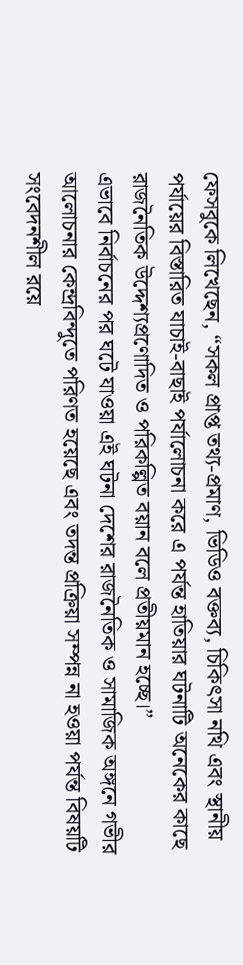ফেসবুকে লিখেছেন, “সকল প্রাপ্ত তথ্য-প্রমাণ, ভিডিও বক্তব্য, চিকিৎসা নথি এবং স্থানীয় পর্যায়ের বিস্তারিত যাচাই-বাছাই পর্যালোচনা করে এ পর্যন্ত হাতিয়ার ঘটনাটি অনেকের কাছে রাজনৈতিক উদ্দেশ্যপ্রণোদিত ও পরিকল্পিত বয়ান বলে প্রতীয়মান হচ্ছে।”
এভাবে নির্বাচনের পর ঘটে যাওয়া এই ঘটনা দেশের রাজনৈতিক ও সামাজিক অঙ্গনে গভীর আলোচনার কেন্দ্রবিন্দুতে পরিণত হয়েছে এবং তদন্ত প্রক্রিয়া সম্পন্ন না হওয়া পর্যন্ত বিষয়টি সংবেদনশীল রয়ে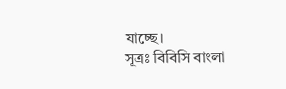যাচ্ছে।
সূত্রঃ বিবিসি বাংলা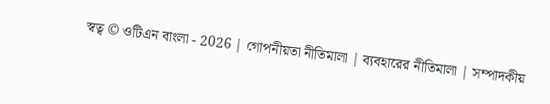স্বত্ব © ওটিএন বাংলা - 2026 | গোপনীয়তা নীতিমালা | ব্যবহারের নীতিমালা | সম্পাদকীয়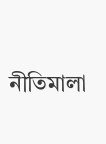নীতিমালা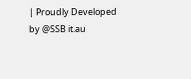| Proudly Developed by @SSB it.au